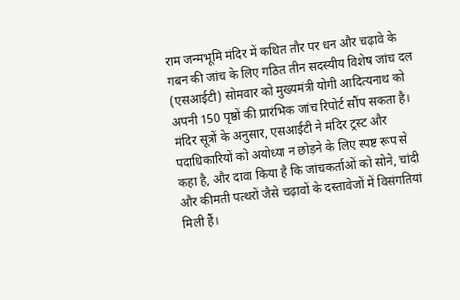राम जन्मभूमि मंदिर में कथित तौर पर धन और चढ़ावे के गबन की जांच के लिए गठित तीन सदस्यीय विशेष जांच दल (एसआईटी) सोमवार को मुख्यमंत्री योगी आदित्यनाथ को अपनी 150 पृष्ठों की प्रारंभिक जांच रिपोर्ट सौंप सकता है। मंदिर सूत्रों के अनुसार, एसआईटी ने मंदिर ट्रस्ट और पदाधिकारियों को अयोध्या न छोड़ने के लिए स्पष्ट रूप से कहा है, और दावा किया है कि जांचकर्ताओं को सोने, चांदी और कीमती पत्थरों जैसे चढ़ावों के दस्तावेजों में विसंगतियां मिली हैं।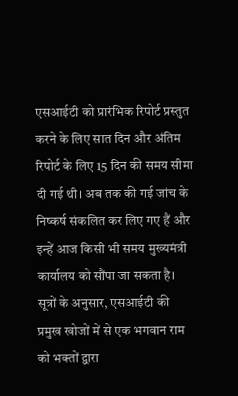एसआईटी को प्रारंभिक रिपोर्ट प्रस्तुत करने के लिए सात दिन और अंतिम रिपोर्ट के लिए 15 दिन की समय सीमा दी गई थी। अब तक की गई जांच के निष्कर्ष संकलित कर लिए गए हैं और इन्हें आज किसी भी समय मुख्यमंत्री कार्यालय को सौंपा जा सकता है। सूत्रों के अनुसार, एसआईटी की प्रमुख खोजों में से एक भगवान राम को भक्तों द्वारा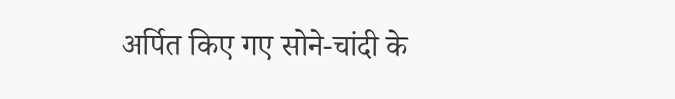अर्पित किए गए सोने-चांदी के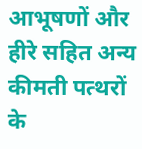आभूषणों और हीरे सहित अन्य कीमती पत्थरों के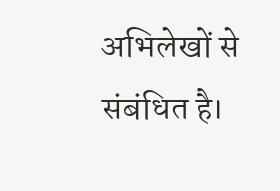अभिलेखों से संबंधित है।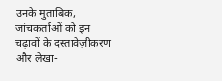उनके मुताबिक, जांचकर्ताओं को इन चढ़ावों के दस्तावेज़ीकरण और लेखा-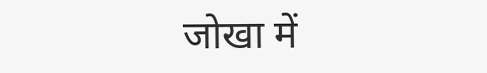जोखा में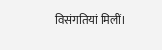विसंगतियां मिलीं।